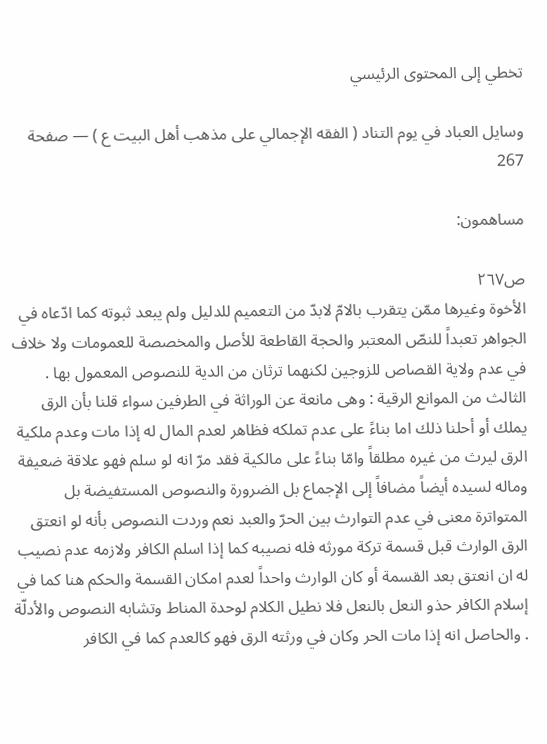تخطي إلى المحتوى الرئيسي

وسايل العباد في يوم التناد ( الفقه الإجمالي على مذهب أهل البيت ع ) — صفحة 267

مساهمون:

ص٢٦٧
الأخوة وغيرها ممّن يتقرب بالامّ لابدّ من التعميم للدليل ولم يبعد ثبوته كما ادّعاه في الجواهر تعبداً للنصّ المعتبر والحجة القاطعة للأصل والمخصصة للعمومات ولا خلاف في عدم ولاية القصاص للزوجين لكنهما ترثان من الدية للنصوص المعمول بها . الثالث من الموانع الرقية : وهى مانعة عن الوراثة في الطرفين سواء قلنا بأن الرق يملك أو أحلنا ذلك اما بناءً على عدم تملكه فظاهر لعدم المال له إذا مات وعدم ملكية الرق ليرث من غيره مطلقاً وامّا بناءً على مالكية فقد مرّ انه لو سلم فهو علاقة ضعيفة وماله لسيده أيضاً مضافاً إلى الإجماع بل الضرورة والنصوص المستفيضة بل المتواترة معنى في عدم التوارث بين الحرّ والعبد نعم وردت النصوص بأنه لو انعتق الرق الوارث قبل قسمة تركة مورثه فله نصيبه كما إذا اسلم الكافر ولازمه عدم نصيب له ان انعتق بعد القسمة أو كان الوارث واحداً لعدم امكان القسمة والحكم هنا كما في إسلام الكافر حذو النعل بالنعل فلا نطيل الكلام لوحدة المناط وتشابه النصوص والأدلّة . والحاصل انه إذا مات الحر وكان في ورثته الرق فهو كالعدم كما في الكافر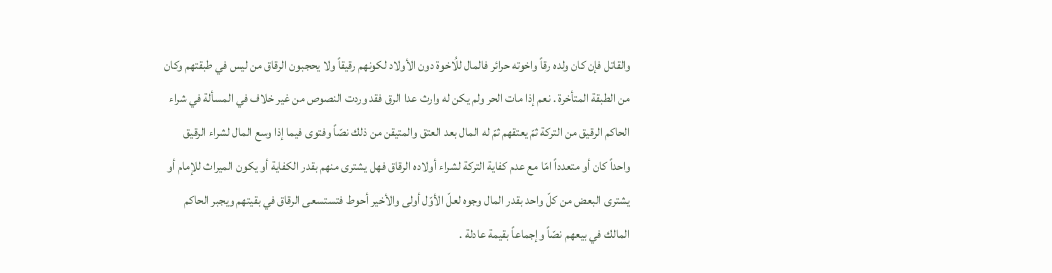والقاتل فإن كان ولده رقاً واخوته حرائر فالمال للُاخوة دون الأولاد لكونهم رقيقاً ولا يحجبون الرقاق من ليس في طبقتهم وكان من الطبقة المتأخرة . نعم إذا مات الحر ولم يكن له وارث عدا الرق فقد وردت النصوص من غير خلاف في المسألة في شراء الحاكم الرقيق من التركة ثمّ يعتقهم ثمّ له المال بعد العتق والمتيقن من ذلك نصّاً وفتوى فيما إذا وسع المال لشراء الرقيق واحداً كان أو متعدداً امّا مع عدم كفاية التركة لشراء أولاده الرقاق فهل يشترى منهم بقدر الكفاية أو يكون الميراث للإمام أو يشترى البعض من كلّ واحد بقدر المال وجوه لعلّ الأوّل أولى والأخير أحوط فتستسعى الرقاق في بقيتهم ويجبر الحاكم المالك في بيعهم نصّاً وإجماعاً بقيمة عادلة .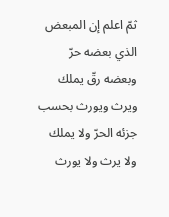ثمّ اعلم إن المبعض الذي بعضه حرّ وبعضه رقّ يملك ويرث ويورث بحسب جزئه الحرّ ولا يملك ولا يرث ولا يورث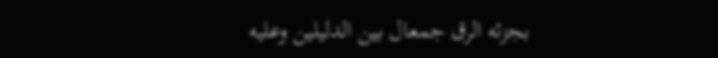بجزئه الرق جمعال بين الدليلين وعليه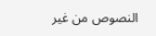النصوص من غير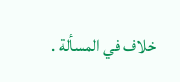خلاف في المسألة .